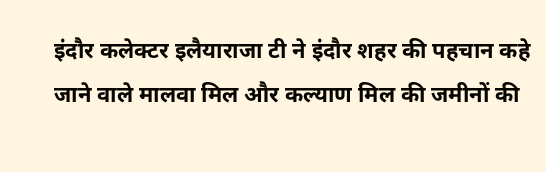इंदौर कलेक्टर इलैयाराजा टी ने इंदौर शहर की पहचान कहे जाने वाले मालवा मिल और कल्याण मिल की जमीनों की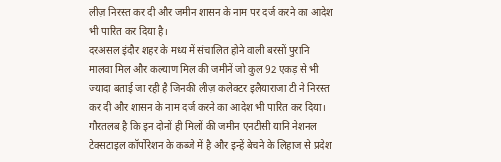लीज़ निरस्त कर दी और जमीन शासन के नाम पर दर्ज करने का आदेश भी पारित कर दिया है।
दरअसल इंदौर शहर के मध्य में संचालित होने वाली बरसों पुरानि मालवा मिल और कल्याण मिल की जमीनें जो कुल 92 एकड़ से भी ज्यादा बताई जा रही है जिनकी लीज़ कलेक्टर इलैयाराजा टी ने निरस्त कर दी और शासन के नाम दर्ज करने का आदेश भी पारित कर दिया। गौरतलब है कि इन दोनों ही मिलों की जमीन एनटीसी यानि नेशनल टेक्सटाइल कॉर्पोरेशन के कब्जे में है और इन्हें बेचने के लिहाज से प्रदेश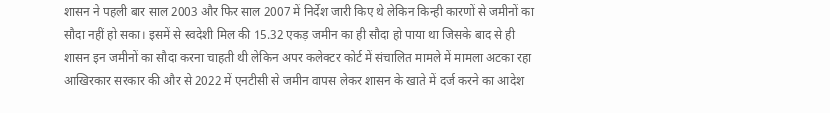शासन ने पहली बार साल 2003 और फिर साल 2007 में निर्देश जारी किए थे लेकिन किन्ही कारणों से जमीनों का सौदा नहीं हो सका। इसमें से स्वदेशी मिल की 15.32 एकड़ जमीन का ही सौदा हो पाया था जिसके बाद से ही शासन इन जमीनों का सौदा करना चाहती थी लेकिन अपर कलेक्टर कोर्ट में संचालित मामले में मामला अटका रहा आखिरकार सरकार की और से 2022 में एनटीसी से जमीन वापस लेकर शासन के खाते में दर्ज करने का आदेश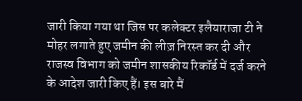जारी किया गया था जिस पर कलेक्टर इलैयाराजा टी ने मोहर लगाते हुए जमीन की लीज़ निरस्त कर दी और राजस्व विभाग को जमीन शासकीय रिकॉर्ड में दर्ज करने के आदेश जारी किए हैं। इस बारे मैं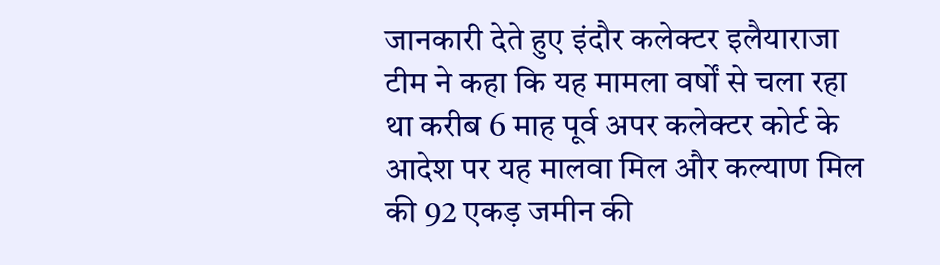जानकारी देते हुए इंदौर कलेक्टर इलैयाराजा टीम ने कहा कि यह मामला वर्षों से चला रहा था करीब 6 माह पूर्व अपर कलेक्टर कोर्ट के आदेश पर यह मालवा मिल और कल्याण मिल की 92 एकड़ जमीन की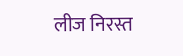लीज निरस्त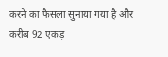करने का फैसला सुनाया गया है और करीब 92 एकड़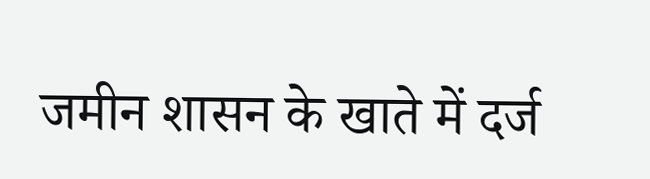जमीन शासन के खाते में दर्ज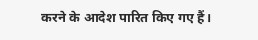करने के आदेश पारित किए गए हैं।